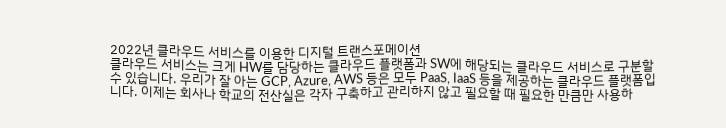2022년 클라우드 서비스를 이용한 디지털 트랜스포메이션
클라우드 서비스는 크게 HW를 담당하는 클라우드 플랫폼과 SW에 해당되는 클라우드 서비스로 구분할 수 있습니다. 우리가 잘 아는 GCP, Azure, AWS 등은 모두 PaaS, IaaS 등을 제공하는 클라우드 플랫폼입니다. 이제는 회사나 학교의 전산실은 각자 구축하고 관리하지 않고 필요할 때 필요한 만큼만 사용하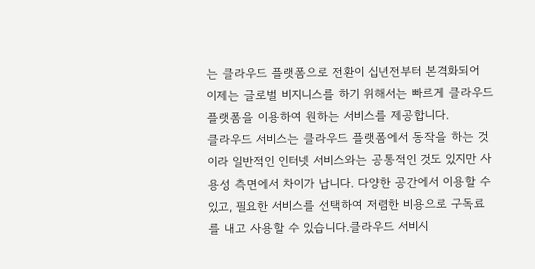는 클라우드 플랫폼으로 전환이 십년전부터 본격화되어 이제는 글로벌 비지니스를 하기 위해서는 빠르게 클라우드 플랫폼을 이용하여 원하는 서비스를 제공합니다.
클라우드 서비스는 클라우드 플랫폼에서 동작을 하는 것이라 일반적인 인터넷 서비스와는 공통적인 것도 있지만 사용성 측면에서 차이가 납니다. 다양한 공간에서 이용할 수 있고, 필요한 서비스를 선택하여 저렴한 비용으로 구독료를 내고 사용할 수 있습니다.클라우드 서비시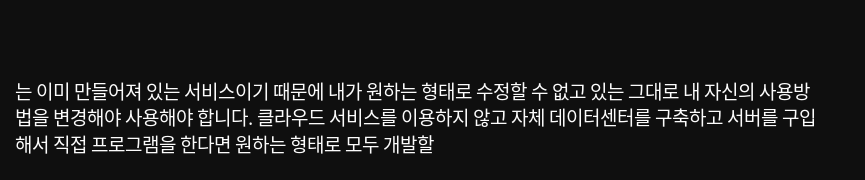는 이미 만들어져 있는 서비스이기 때문에 내가 원하는 형태로 수정할 수 없고 있는 그대로 내 자신의 사용방법을 변경해야 사용해야 합니다. 클라우드 서비스를 이용하지 않고 자체 데이터센터를 구축하고 서버를 구입해서 직접 프로그램을 한다면 원하는 형태로 모두 개발할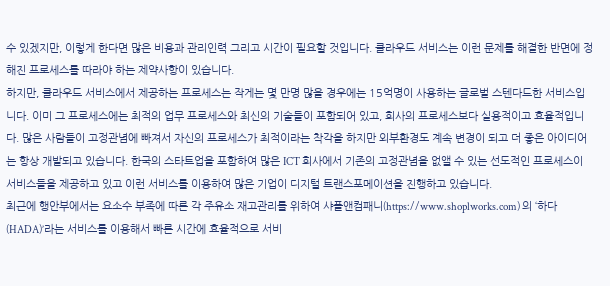수 있겠지만, 이렇게 한다면 많은 비용과 관리인력 그리고 시간이 필요할 것입니다. 클라우드 서비스는 이런 문제를 해결한 반면에 정해진 프로세스를 따라야 하는 제약사항이 있습니다.
하지만, 클라우드 서비스에서 제공하는 프로세스는 작게는 몇 만명 많을 경우에는 15억명이 사용하는 글로벌 스텐다드한 서비스입니다. 이미 그 프로세스에는 최적의 업무 프로세스와 최신의 기술들이 포함되어 있고, 회사의 프로세스보다 실용적이고 효율적입니다. 많은 사람들이 고정관념에 빠져서 자신의 프로세스가 최적이라는 착각을 하지만 외부환경도 계속 변경이 되고 더 좋은 아이디어는 항상 개발되고 있습니다. 한국의 스타트업을 포함하여 많은 ICT 회사에서 기존의 고정관념을 없앨 수 있는 선도적인 프로세스이 서비스들을 제공하고 있고 이런 서비스를 이용하여 많은 기업이 디지털 트랜스포메이션을 진행하고 있습니다.
최근에 행안부에서는 요소수 부족에 따른 각 주유소 재고관리를 위하여 샤플앤컴패니(https://www.shoplworks.com) 의 ‘하다(HADA)’라는 서비스를 이용해서 빠른 시간에 효율적으로 서비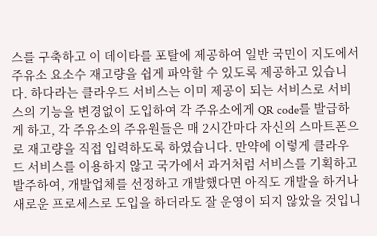스를 구축하고 이 데이타를 포탈에 제공하여 일반 국민이 지도에서 주유소 요소수 재고량을 쉽게 파악할 수 있도록 제공하고 있습니다. 하다라는 클라우드 서비스는 이미 제공이 되는 서비스로 서비스의 기능을 변경없이 도입하여 각 주유소에게 QR code를 발급하게 하고, 각 주유소의 주유원들은 매 2시간마다 자신의 스마트폰으로 재고량을 직접 입력하도록 하였습니다. 만약에 이렇게 클라우드 서비스를 이용하지 않고 국가에서 과거처럼 서비스를 기획하고 발주하여, 개발업체를 선정하고 개발했다면 아직도 개발을 하거나 새로운 프로세스로 도입을 하더라도 잘 운영이 되지 않았을 것입니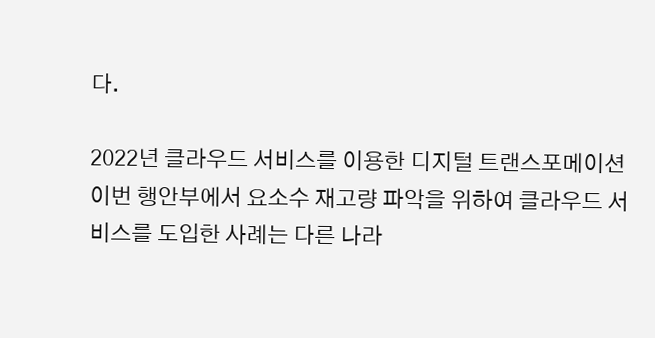다.

2022년 클라우드 서비스를 이용한 디지털 트랜스포메이션
이번 행안부에서 요소수 재고량 파악을 위하여 클라우드 서비스를 도입한 사례는 다른 나라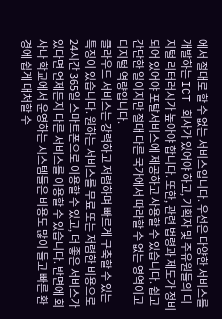에서 절대로 할 수 없는 서비스입니다. 우선은 다양한 서비스를 개발하는 ICT 회사가 있어야 하고, 기획자 및 주유원들의 디지털 리터러시가 높아야 합니다. 또한, 관련 법령과 제도가 정비되어 있어야 포탈서비스에 제공하고 사용할 수 있습니다. 쉽고 간단한 일이지만 절대 다른 국가에서 따라할 수 없는 영역이고 디지털 역량입니다.
클라우드 서비스는 강력하고 저렴하며 빠르게 구축할 수 있는 특징이 있습니다. 원하는 서비스를 무료 또는 저렴한 비용으로 24시간 365일 스마트폰으로 이용할 수 있고, 더 좋은 서비스가 있다면 언제든지 다른 서비스를 이용할 수 있습니다. 반면에 회사나 학교에서 운영하는 시스템들은 비용도 많이 들고 빠른 환경에 쉽게 대처할 수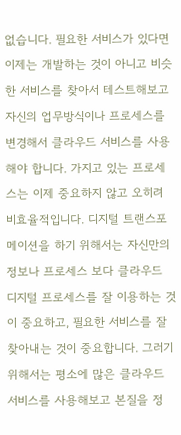없습니다. 필요한 서비스가 있다면 이제는 개발하는 것이 아니고 비슷한 서비스를 찾아서 테스트해보고 자신의 업무방식이나 프로세스를 변경해서 클라우드 서비스를 사용해야 합니다. 가지고 있는 프로세스는 이제 중요하지 않고 오히려 비효율적입니다. 디지털 트랜스포메이션을 하기 위해서는 자신만의 정보나 프로세스 보다 클라우드 디지털 프로세스를 잘 이용하는 것이 중요하고, 필요한 서비스를 잘 찾아내는 것이 중요합니다. 그러기 위해서는 평소에 많은 클라우드 서비스를 사용해보고 본질을 정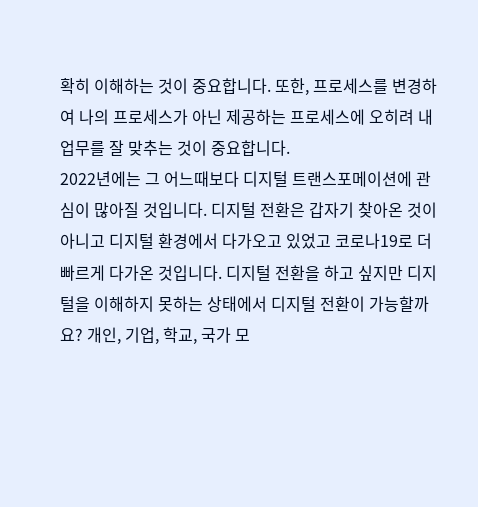확히 이해하는 것이 중요합니다. 또한, 프로세스를 변경하여 나의 프로세스가 아닌 제공하는 프로세스에 오히려 내 업무를 잘 맞추는 것이 중요합니다.
2022년에는 그 어느때보다 디지털 트랜스포메이션에 관심이 많아질 것입니다. 디지털 전환은 갑자기 찾아온 것이 아니고 디지털 환경에서 다가오고 있었고 코로나19로 더 빠르게 다가온 것입니다. 디지털 전환을 하고 싶지만 디지털을 이해하지 못하는 상태에서 디지털 전환이 가능할까요? 개인, 기업, 학교, 국가 모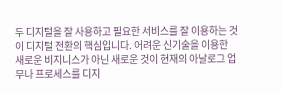두 디지털을 잘 사용하고 필요한 서비스를 잘 이용하는 것이 디지털 전환의 핵심입니다. 어려운 신기술을 이용한 새로운 비지니스가 아닌 새로운 것이 현재의 아날로그 업무나 프로세스를 디지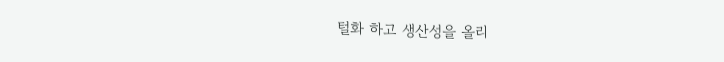털화 하고 생산성을 올리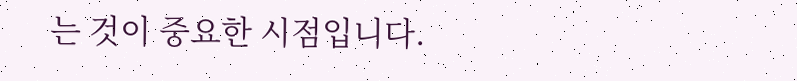는 것이 중요한 시점입니다.